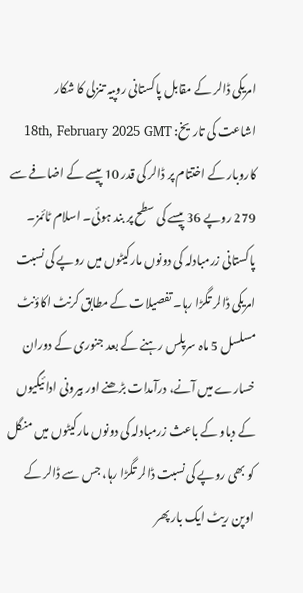امریکی ڈالر کے مقابل پاکستانی روپیہ تنزلی کا شکار
اشاعت کی تاریخ: 18th, February 2025 GMT
کاروبار کے اختتام پر ڈالر کی قدر 10 پیسے کے اضافے سے 279 روپے 36 پیسے کی سطح پر بند ہوئی۔ اسلام ٹائمز۔ پاکستانی زرمبادلہ کی دونوں مارکیٹوں میں روپے کی نسبت امریکی ڈالر تگڑا رہا۔ تفصیلات کے مطابق کرنٹ اکاؤنٹ مسلسل 5 ماہ سرپلس رہنے کے بعد جنوری کے دوران خسارے میں آنے، درآمدات بڑھنے اور بیرونی ادائیگیوں کے دباو کے باعث زرمبادلہ کی دونوں مارکیٹوں میں منگل کو بھی روپے کی نسبت ڈالر تگڑا رہا، جس سے ڈالر کے اوپن ریٹ ایک بار پھر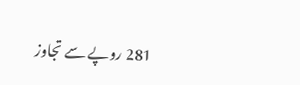281 روپے سے تجاوز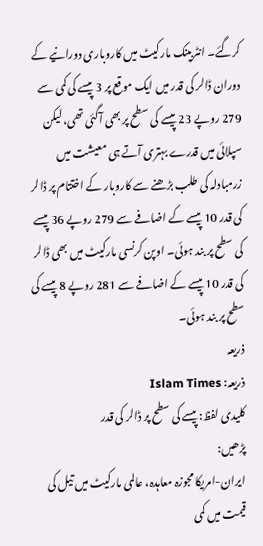کرگئے۔ انٹربینک مارکیٹ میں کاروباری دورانیے کے دوران ڈالر کی قدر میں ایک موقع پر 3 پیسے کی کمی سے 279 روپے 23 پیسے کی سطح پر بھی آگئی تھی، لیکن سپلائی میں قدرے بہتری آتے ہی معیشت میں زرمبادلہ کی طلب بڑھنے سے کاروبار کے اختتام پر ڈالر کی قدر 10 پیسے کے اضافے سے 279 روپے 36 پیسے کی سطح پر بند ہوئی۔ اوپن کرنسی مارکیٹ میں بھی ڈالر کی قدر 10 پیسے کے اضافے سے 281 روپے 8 پیسے کی سطح پر بند ہوئی۔
ذریعہ
ذریعہ: Islam Times
کلیدی لفظ: پیسے کی سطح پر ڈالر کی قدر
پڑھیں:
ایران-امریکا مجوزہ معاہدہ، عالمی مارکیٹ میں تیل کی قیمت میں کمی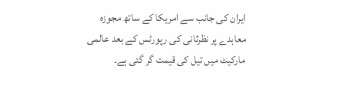ایران کی جانب سے امریکا کے ساتھ مجوزہ معاہدے پر نظرثانی کی رپورٹس کے بعد عالمی مارکیٹ میں تیل کی قیمت گر گئی ہے۔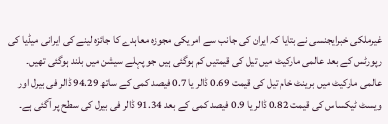غیرملکی خبرایجنسی نے بتایا کہ ایران کی جانب سے امریکی مجوزہ معاہدے کا جائزہ لینے کی ایرانی میڈیا کی رپورٹس کے بعد عالمی مارکیٹ میں تیل کی قیمتیں کم ہوگئی ہیں جو پہلے سیشن میں بلند ہوگئی تھیں۔
عالمی مارکیٹ میں برینٹ خام تیل کی قیمت 0.69 ڈالر یا 0.7 فیصد کمی کے ساتھ 94.29 ڈالر فی بیرل اور ویسٹ ٹیکساس کی قیمت 0.82 ڈالر یا 0.9 فیصد کمی کے بعد 91.34 ڈالر فی بیرل کی سطح پر آگئی ہے۔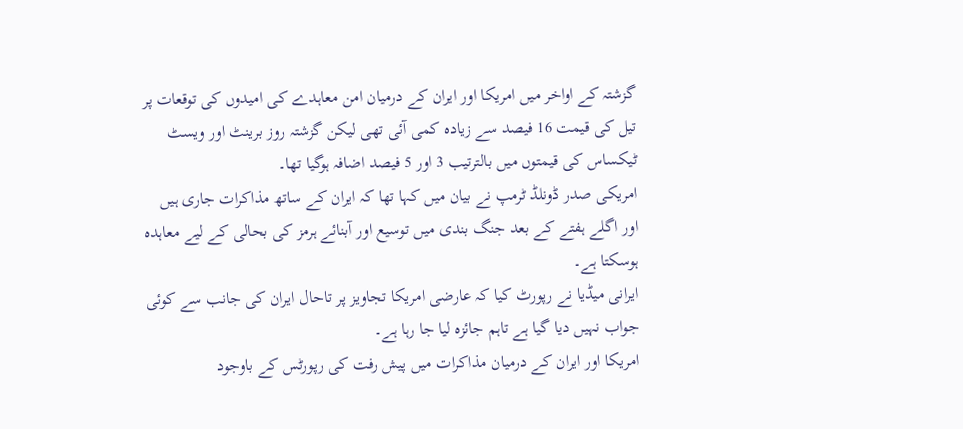گزشتہ کے اواخر میں امریکا اور ایران کے درمیان امن معاہدے کی امیدوں کی توقعات پر تیل کی قیمت 16 فیصد سے زیادہ کمی آئی تھی لیکن گزشتہ روز برینٹ اور ویسٹ ٹیکساس کی قیمتوں میں بالترتیب 3 اور 5 فیصد اضافہ ہوگیا تھا۔
امریکی صدر ڈونلڈ ٹرمپ نے بیان میں کہا تھا کہ ایران کے ساتھ مذاکرات جاری ہیں اور اگلے ہفتے کے بعد جنگ بندی میں توسیع اور آبنائے ہرمز کی بحالی کے لیے معاہدہ ہوسکتا ہے۔
ایرانی میڈیا نے رپورٹ کیا کہ عارضی امریکا تجاویز پر تاحال ایران کی جانب سے کوئی جواب نہیں دیا گیا ہے تاہم جائزہ لیا جا رہا ہے۔
امریکا اور ایران کے درمیان مذاکرات میں پیش رفت کی رپورٹس کے باوجود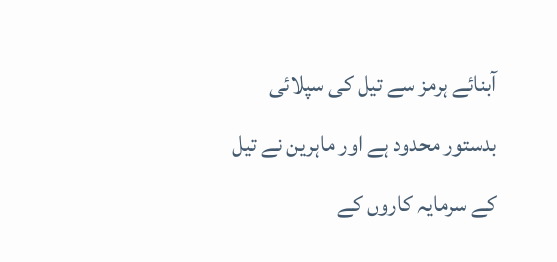آبنائے ہرمز سے تیل کی سپلائی بدستور محدود ہے اور ماہرین نے تیل کے سرمایہ کاروں کے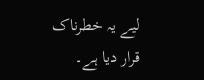لیے یہ خطرناک قرار دیا ہے۔